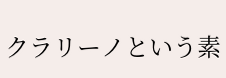クラリーノという素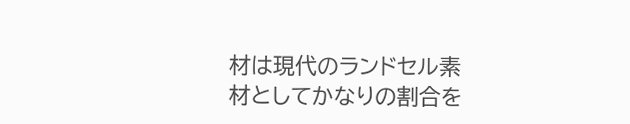材は現代のランドセル素材としてかなりの割合を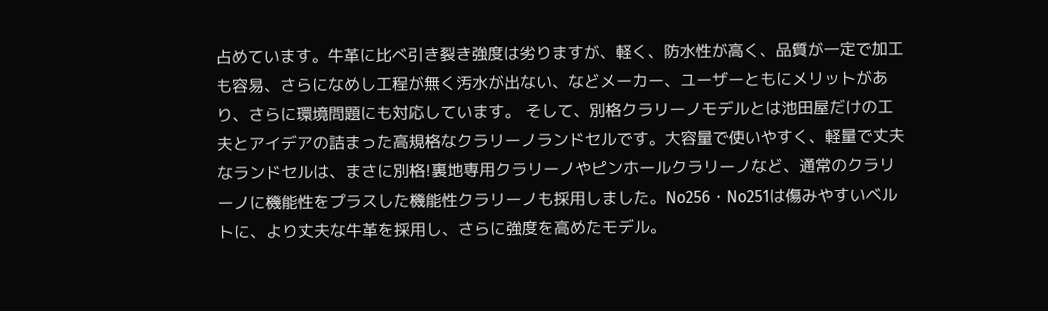占めています。牛革に比べ引き裂き強度は劣りますが、軽く、防水性が高く、品質が一定で加工も容易、さらになめし工程が無く汚水が出ない、などメーカー、ユーザーともにメリットがあり、さらに環境問題にも対応しています。 そして、別格クラリーノモデルとは池田屋だけの工夫とアイデアの詰まった高規格なクラリーノランドセルです。大容量で使いやすく、軽量で丈夫なランドセルは、まさに別格!裏地専用クラリーノやピンホールクラリーノなど、通常のクラリーノに機能性をプラスした機能性クラリーノも採用しました。No256・No251は傷みやすいベルトに、より丈夫な牛革を採用し、さらに強度を高めたモデル。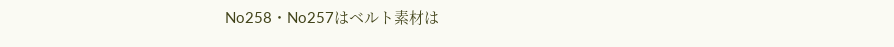No258・No257はベルト素材は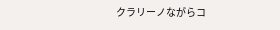クラリーノながらコ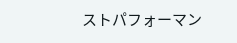ストパフォーマン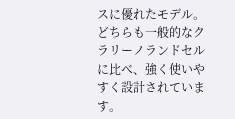スに優れたモデル。どちらも一般的なクラリーノランドセルに比べ、強く使いやすく設計されています。